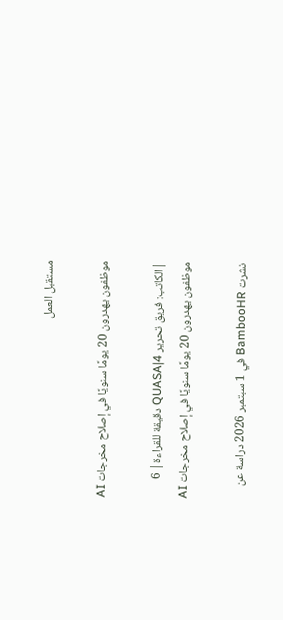مستقبل العمل

موظفون يهدرون 20 يومًا سنويًا في إصلاح مخرجات AI

|الكاتب: فريق تحرير QUASA|4 دقيقة للقراءة| 6
موظفون يهدرون 20 يومًا سنويًا في إصلاح مخرجات AI

نشرت BambooHR في 1 سبتمبر 2026 دراسة عن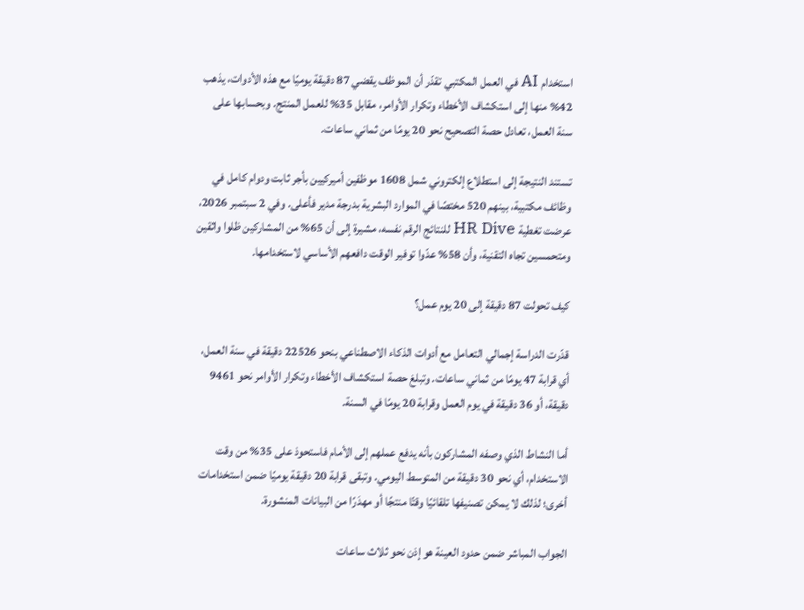استخدام AI في العمل المكتبي تقدّر أن الموظف يقضي 87 دقيقة يوميًا مع هذه الأدوات، يذهب 42% منها إلى استكشاف الأخطاء وتكرار الأوامر، مقابل 35% للعمل المنتج. وبحسابها على سنة العمل، تعادل حصة التصحيح نحو 20 يومًا من ثماني ساعات.

تستند النتيجة إلى استطلاع إلكتروني شمل 1608 موظفين أميركيين بأجر ثابت ودوام كامل في وظائف مكتبية، بينهم 520 مختصًا في الموارد البشرية بدرجة مدير فأعلى. وفي 2 سبتمبر 2026، عرضت تغطية HR Dive للنتائج الرقم نفسه، مشيرة إلى أن 65% من المشاركين ظلوا واثقين ومتحمسين تجاه التقنية، وأن 58% عدّوا توفير الوقت دافعهم الأساسي لاستخدامها.

كيف تحولت 87 دقيقة إلى 20 يوم عمل؟

قدّرت الدراسة إجمالي التعامل مع أدوات الذكاء الاصطناعي بنحو 22526 دقيقة في سنة العمل، أي قرابة 47 يومًا من ثماني ساعات. وتبلغ حصة استكشاف الأخطاء وتكرار الأوامر نحو 9461 دقيقة، أو 36 دقيقة في يوم العمل وقرابة 20 يومًا في السنة.

أما النشاط الذي وصفه المشاركون بأنه يدفع عملهم إلى الأمام فاستحوذ على 35% من وقت الاستخدام، أي نحو 30 دقيقة من المتوسط اليومي. وتبقى قرابة 20 دقيقة يوميًا ضمن استخدامات أخرى؛ لذلك لا يمكن تصنيفها تلقائيًا وقتًا منتجًا أو مهدَرًا من البيانات المنشورة.

الجواب المباشر ضمن حدود العينة هو إذن نحو ثلاث ساعات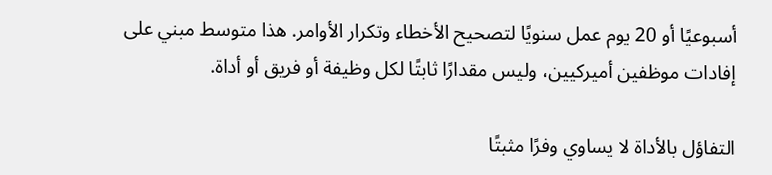أسبوعيًا أو 20 يوم عمل سنويًا لتصحيح الأخطاء وتكرار الأوامر. هذا متوسط مبني على إفادات موظفين أميركيين، وليس مقدارًا ثابتًا لكل وظيفة أو فريق أو أداة.

التفاؤل بالأداة لا يساوي وفرًا مثبتًا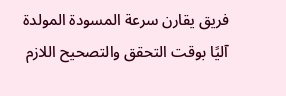فريق يقارن سرعة المسودة المولدة آليًا بوقت التحقق والتصحيح اللازم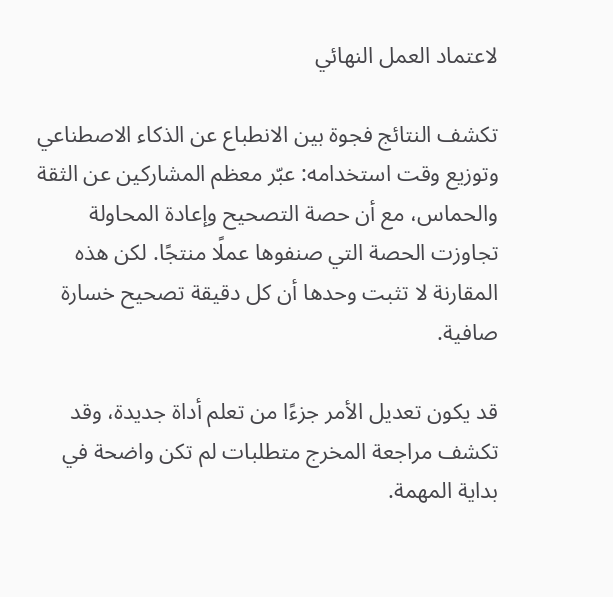لاعتماد العمل النهائي

تكشف النتائج فجوة بين الانطباع عن الذكاء الاصطناعي وتوزيع وقت استخدامه: عبّر معظم المشاركين عن الثقة والحماس، مع أن حصة التصحيح وإعادة المحاولة تجاوزت الحصة التي صنفوها عملًا منتجًا. لكن هذه المقارنة لا تثبت وحدها أن كل دقيقة تصحيح خسارة صافية.

قد يكون تعديل الأمر جزءًا من تعلم أداة جديدة، وقد تكشف مراجعة المخرج متطلبات لم تكن واضحة في بداية المهمة.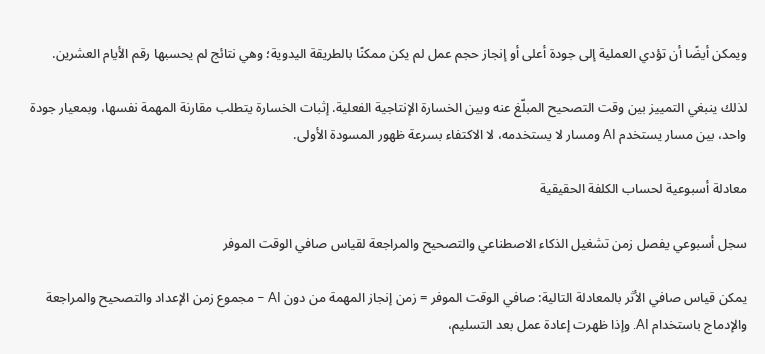ويمكن أيضًا أن تؤدي العملية إلى جودة أعلى أو إنجاز حجم عمل لم يكن ممكنًا بالطريقة اليدوية؛ وهي نتائج لم يحسبها رقم الأيام العشرين.

لذلك ينبغي التمييز بين وقت التصحيح المبلّغ عنه وبين الخسارة الإنتاجية الفعلية. إثبات الخسارة يتطلب مقارنة المهمة نفسها، وبمعيار جودة واحد، بين مسار يستخدم AI ومسار لا يستخدمه، لا الاكتفاء بسرعة ظهور المسودة الأولى.

معادلة أسبوعية لحساب الكلفة الحقيقية

سجل أسبوعي يفصل زمن تشغيل الذكاء الاصطناعي والتصحيح والمراجعة لقياس صافي الوقت الموفر

يمكن قياس صافي الأثر بالمعادلة التالية: صافي الوقت الموفر = زمن إنجاز المهمة من دون AI − مجموع زمن الإعداد والتصحيح والمراجعة والإدماج باستخدام AI. وإذا ظهرت إعادة عمل بعد التسليم،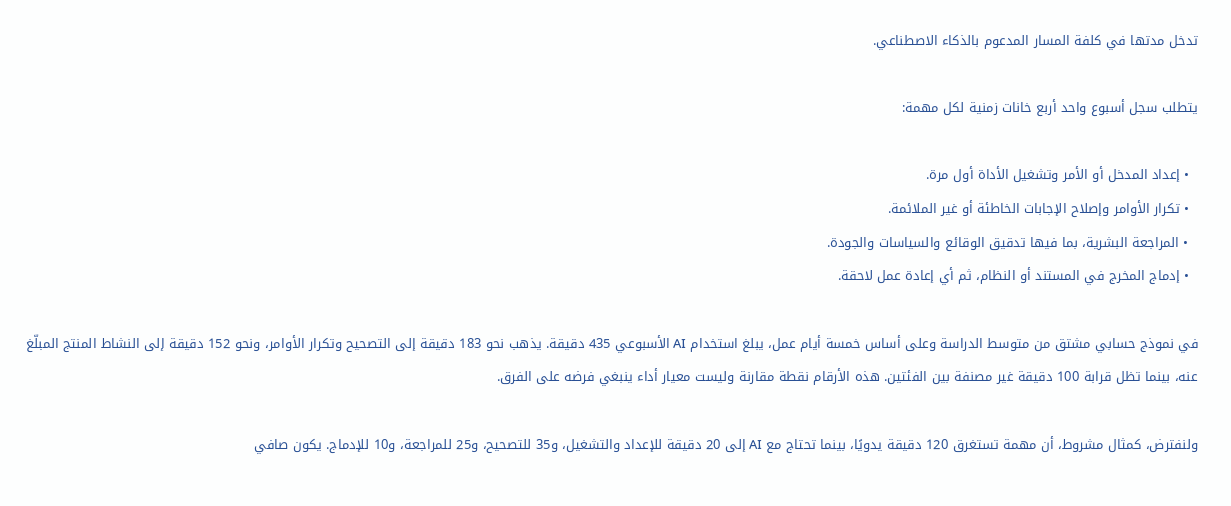تدخل مدتها في كلفة المسار المدعوم بالذكاء الاصطناعي.

يتطلب سجل أسبوع واحد أربع خانات زمنية لكل مهمة:

  • إعداد المدخل أو الأمر وتشغيل الأداة أول مرة.
  • تكرار الأوامر وإصلاح الإجابات الخاطئة أو غير الملائمة.
  • المراجعة البشرية، بما فيها تدقيق الوقائع والسياسات والجودة.
  • إدماج المخرج في المستند أو النظام، ثم أي إعادة عمل لاحقة.

في نموذج حسابي مشتق من متوسط الدراسة وعلى أساس خمسة أيام عمل، يبلغ استخدام AI الأسبوعي 435 دقيقة. يذهب نحو 183 دقيقة إلى التصحيح وتكرار الأوامر، ونحو 152 دقيقة إلى النشاط المنتج المبلّغ عنه، بينما تظل قرابة 100 دقيقة غير مصنفة بين الفئتين. هذه الأرقام نقطة مقارنة وليست معيار أداء ينبغي فرضه على الفرق.

ولنفترض، كمثال مشروط، أن مهمة تستغرق 120 دقيقة يدويًا، بينما تحتاج مع AI إلى 20 دقيقة للإعداد والتشغيل، و35 للتصحيح، و25 للمراجعة، و10 للإدماج. يكون صافي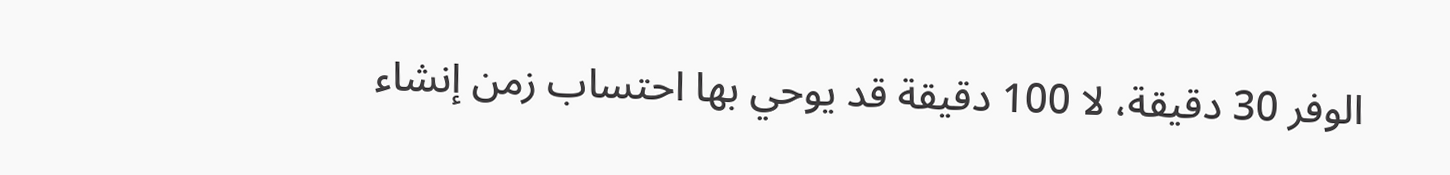الوفر 30 دقيقة، لا 100 دقيقة قد يوحي بها احتساب زمن إنشاء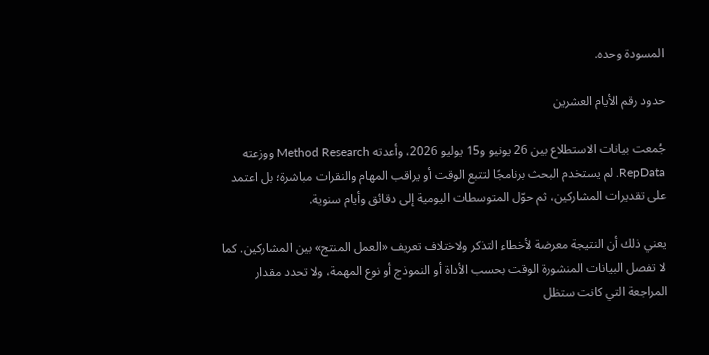المسودة وحده.

حدود رقم الأيام العشرين

جُمعت بيانات الاستطلاع بين 26 يونيو و15 يوليو 2026، وأعدته Method Research ووزعته RepData. لم يستخدم البحث برنامجًا لتتبع الوقت أو يراقب المهام والنقرات مباشرة؛ بل اعتمد على تقديرات المشاركين، ثم حوّل المتوسطات اليومية إلى دقائق وأيام سنوية.

يعني ذلك أن النتيجة معرضة لأخطاء التذكر ولاختلاف تعريف «العمل المنتج» بين المشاركين. كما لا تفصل البيانات المنشورة الوقت بحسب الأداة أو النموذج أو نوع المهمة، ولا تحدد مقدار المراجعة التي كانت ستظل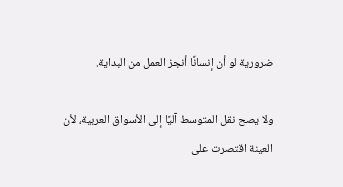ضرورية لو أن إنسانًا أنجز العمل من البداية.

ولا يصح نقل المتوسط آليًا إلى الأسواق العربية، لأن العينة اقتصرت على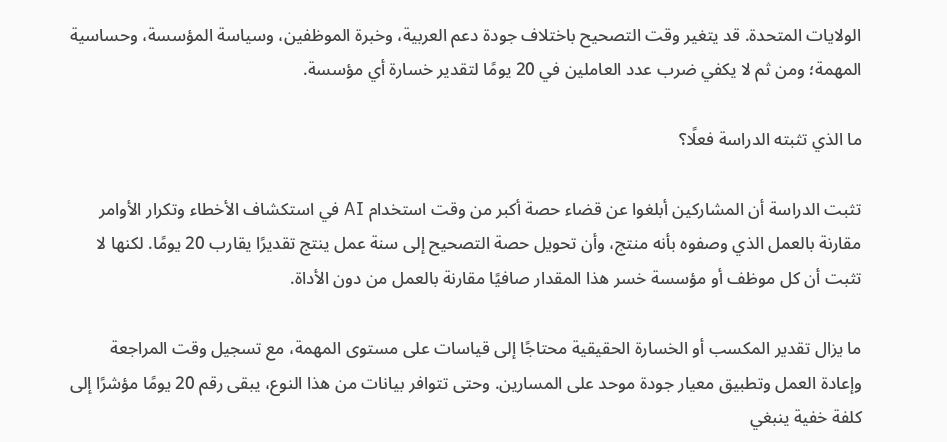الولايات المتحدة. قد يتغير وقت التصحيح باختلاف جودة دعم العربية، وخبرة الموظفين، وسياسة المؤسسة، وحساسية المهمة؛ ومن ثم لا يكفي ضرب عدد العاملين في 20 يومًا لتقدير خسارة أي مؤسسة.

ما الذي تثبته الدراسة فعلًا؟

تثبت الدراسة أن المشاركين أبلغوا عن قضاء حصة أكبر من وقت استخدام AI في استكشاف الأخطاء وتكرار الأوامر مقارنة بالعمل الذي وصفوه بأنه منتج، وأن تحويل حصة التصحيح إلى سنة عمل ينتج تقديرًا يقارب 20 يومًا. لكنها لا تثبت أن كل موظف أو مؤسسة خسر هذا المقدار صافيًا مقارنة بالعمل من دون الأداة.

ما يزال تقدير المكسب أو الخسارة الحقيقية محتاجًا إلى قياسات على مستوى المهمة، مع تسجيل وقت المراجعة وإعادة العمل وتطبيق معيار جودة موحد على المسارين. وحتى تتوافر بيانات من هذا النوع، يبقى رقم 20 يومًا مؤشرًا إلى كلفة خفية ينبغي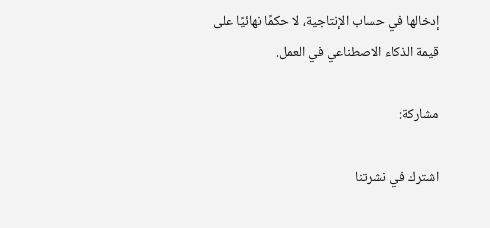إدخالها في حساب الإنتاجية، لا حكمًا نهائيًا على قيمة الذكاء الاصطناعي في العمل.

مشاركة:

اشترك في نشرتنا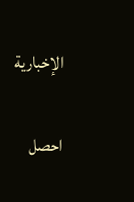الإخبارية

احصل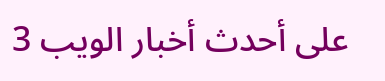على أحدث أخبار الويب 3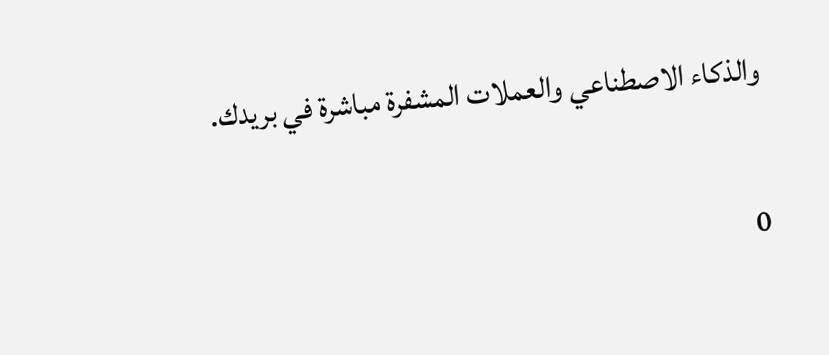والذكاء الاصطناعي والعملات المشفرة مباشرة في بريدك.

0